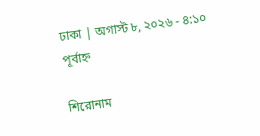ঢাকা | অগাস্ট ৮, ২০২৬ - ৪:১০ পূর্বাহ্ন

শিরোনাম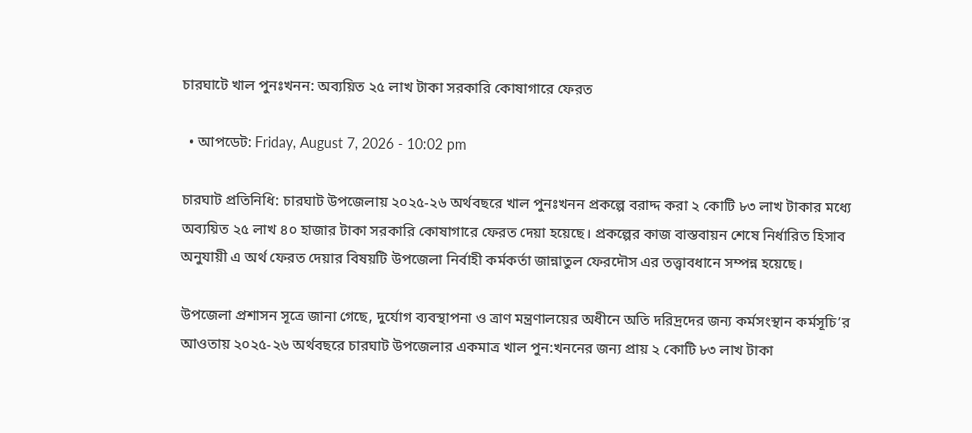চারঘাটে খাল পুনঃখনন: অব্যয়িত ২৫ লাখ টাকা সরকারি কোষাগারে ফেরত

  • আপডেট: Friday, August 7, 2026 - 10:02 pm

চারঘাট প্রতিনিধি: চারঘাট উপজেলায় ২০২৫-২৬ অর্থবছরে খাল পুনঃখনন প্রকল্পে বরাদ্দ করা ২ কোটি ৮৩ লাখ টাকার মধ্যে অব্যয়িত ২৫ লাখ ৪০ হাজার টাকা সরকারি কোষাগারে ফেরত দেয়া হয়েছে। প্রকল্পের কাজ বাস্তবায়ন শেষে নির্ধারিত হিসাব অনুযায়ী এ অর্থ ফেরত দেয়ার বিষয়টি উপজেলা নির্বাহী কর্মকর্তা জান্নাতুল ফেরদৌস এর তত্ত্বাবধানে সম্পন্ন হয়েছে।

উপজেলা প্রশাসন সূত্রে জানা গেছে, দুর্যোগ ব্যবস্থাপনা ও ত্রাণ মন্ত্রণালয়ের অধীনে অতি দরিদ্রদের জন্য কর্মসংস্থান কর্মসূচি’র আওতায় ২০২৫-২৬ অর্থবছরে চারঘাট উপজেলার একমাত্র খাল পুন:খননের জন্য প্রায় ২ কোটি ৮৩ লাখ টাকা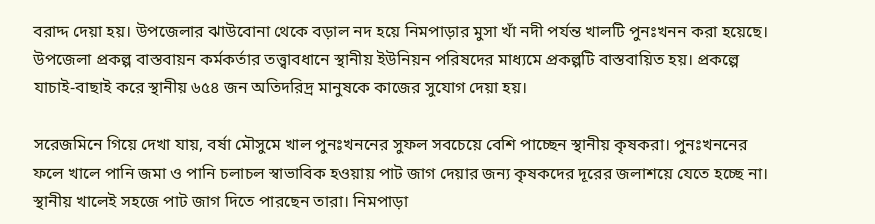বরাদ্দ দেয়া হয়। উপজেলার ঝাউবোনা থেকে বড়াল নদ হয়ে নিমপাড়ার মুসা খাঁ নদী পর্যন্ত খালটি পুনঃখনন করা হয়েছে। উপজেলা প্রকল্প বাস্তবায়ন কর্মকর্তার তত্ত্বাবধানে স্থানীয় ইউনিয়ন পরিষদের মাধ্যমে প্রকল্পটি বাস্তবায়িত হয়। প্রকল্পে যাচাই-বাছাই করে স্থানীয় ৬৫৪ জন অতিদরিদ্র মানুষকে কাজের সুযোগ দেয়া হয়।

সরেজমিনে গিয়ে দেখা যায়, বর্ষা মৌসুমে খাল পুনঃখননের সুফল সবচেয়ে বেশি পাচ্ছেন স্থানীয় কৃষকরা। পুনঃখননের ফলে খালে পানি জমা ও পানি চলাচল স্বাভাবিক হওয়ায় পাট জাগ দেয়ার জন্য কৃষকদের দূরের জলাশয়ে যেতে হচ্ছে না। স্থানীয় খালেই সহজে পাট জাগ দিতে পারছেন তারা। নিমপাড়া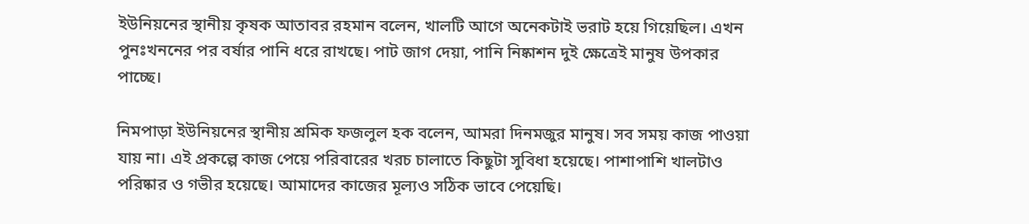ইউনিয়নের স্থানীয় কৃষক আতাবর রহমান বলেন, খালটি আগে অনেকটাই ভরাট হয়ে গিয়েছিল। এখন পুনঃখননের পর বর্ষার পানি ধরে রাখছে। পাট জাগ দেয়া, পানি নিষ্কাশন দুই ক্ষেত্রেই মানুষ উপকার পাচ্ছে।

নিমপাড়া ইউনিয়নের স্থানীয় শ্রমিক ফজলুল হক বলেন, আমরা দিনমজুর মানুষ। সব সময় কাজ পাওয়া যায় না। এই প্রকল্পে কাজ পেয়ে পরিবারের খরচ চালাতে কিছুটা সুবিধা হয়েছে। পাশাপাশি খালটাও পরিষ্কার ও গভীর হয়েছে। আমাদের কাজের মূল্যও সঠিক ভাবে পেয়েছি।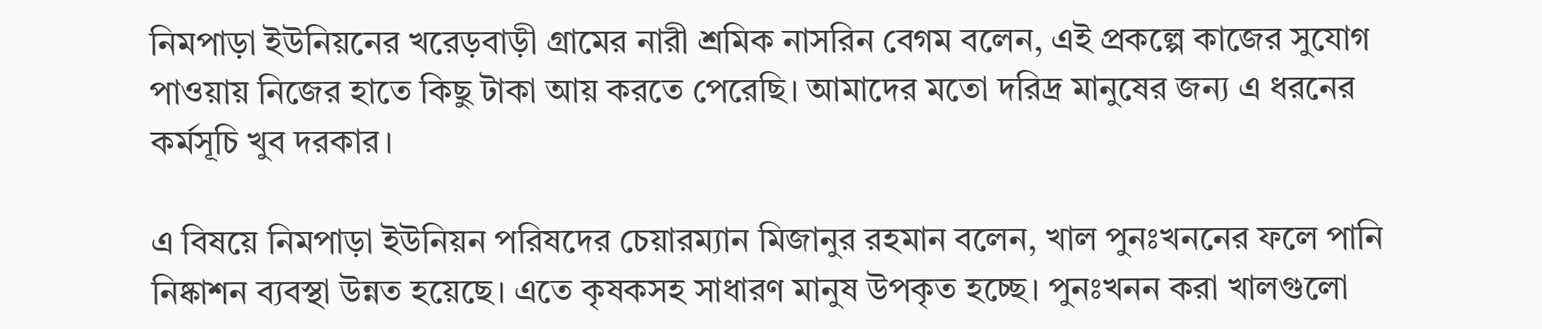নিমপাড়া ইউনিয়নের খরেড়বাড়ী গ্রামের নারী শ্রমিক নাসরিন বেগম বলেন, এই প্রকল্পে কাজের সুযোগ পাওয়ায় নিজের হাতে কিছু টাকা আয় করতে পেরেছি। আমাদের মতো দরিদ্র মানুষের জন্য এ ধরনের কর্মসূচি খুব দরকার।

এ বিষয়ে নিমপাড়া ইউনিয়ন পরিষদের চেয়ারম্যান মিজানুর রহমান বলেন, খাল পুনঃখননের ফলে পানি নিষ্কাশন ব্যবস্থা উন্নত হয়েছে। এতে কৃষকসহ সাধারণ মানুষ উপকৃত হচ্ছে। পুনঃখনন করা খালগুলো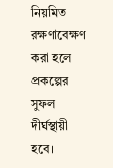নিয়মিত রক্ষণাবেক্ষণ করা হলে প্রকল্পের সুফল দীর্ঘস্থায়ী হবে।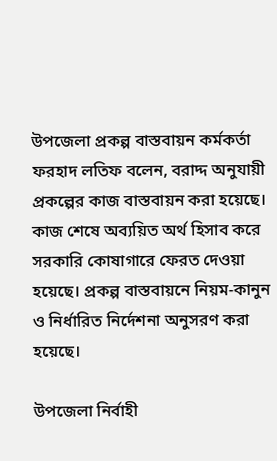উপজেলা প্রকল্প বাস্তবায়ন কর্মকর্তা ফরহাদ লতিফ বলেন, বরাদ্দ অনুযায়ী প্রকল্পের কাজ বাস্তবায়ন করা হয়েছে। কাজ শেষে অব্যয়িত অর্থ হিসাব করে সরকারি কোষাগারে ফেরত দেওয়া হয়েছে। প্রকল্প বাস্তবায়নে নিয়ম-কানুন ও নির্ধারিত নির্দেশনা অনুসরণ করা হয়েছে।

উপজেলা নির্বাহী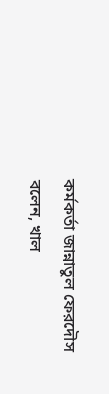কর্মকর্তা জান্নাতুল ফেরদৌস বলেন, খাল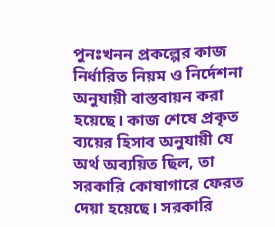পুনঃখনন প্রকল্পের কাজ নির্ধারিত নিয়ম ও নির্দেশনা অনুযায়ী বাস্তবায়ন করা হয়েছে। কাজ শেষে প্রকৃত ব্যয়ের হিসাব অনুযায়ী যে অর্থ অব্যয়িত ছিল, তা সরকারি কোষাগারে ফেরত দেয়া হয়েছে। সরকারি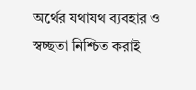অর্থের যথাযথ ব্যবহার ও স্বচ্ছতা নিশ্চিত করাই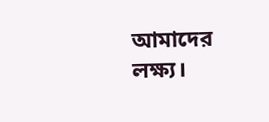আমাদের লক্ষ্য।